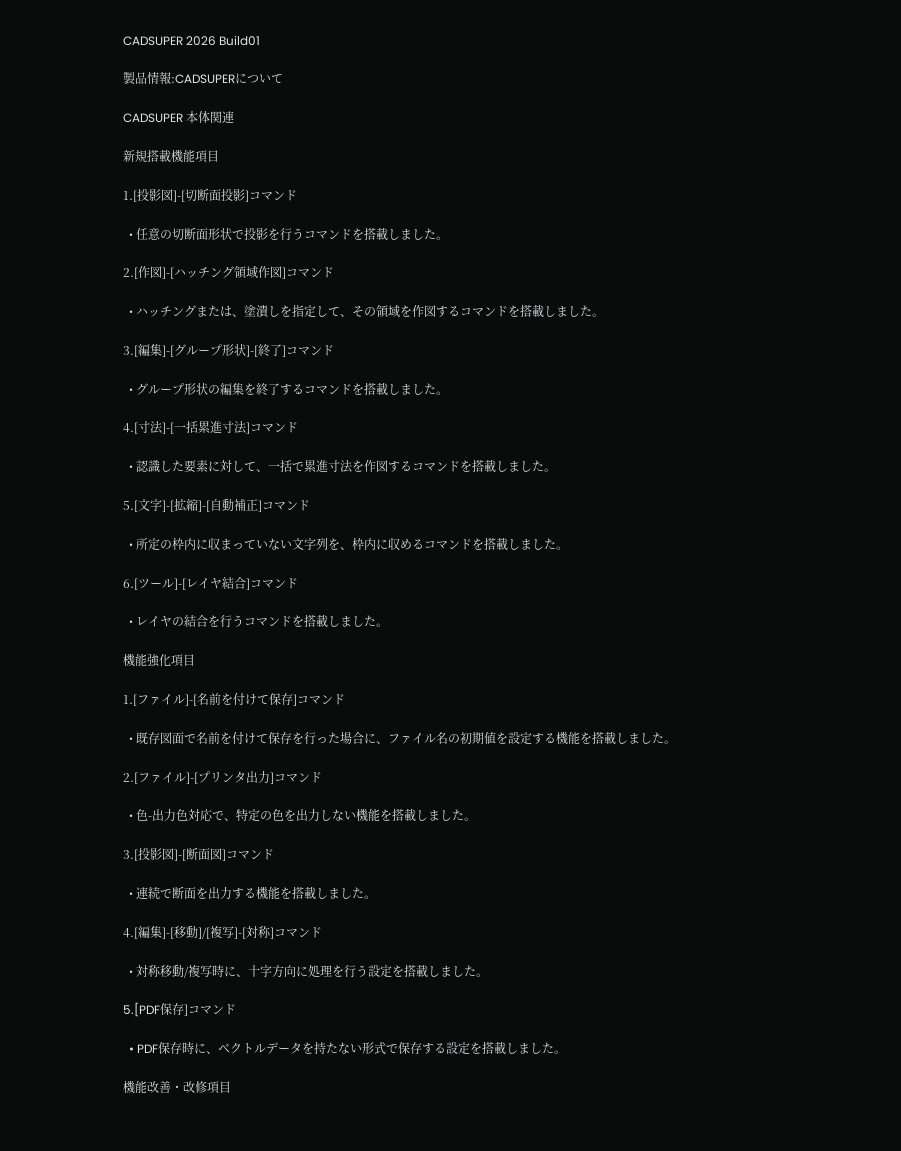CADSUPER 2026 Build01

製品情報:CADSUPERについて

CADSUPER 本体関連

新規搭載機能項目

1.[投影図]-[切断面投影]コマンド

  • 任意の切断面形状で投影を行うコマンドを搭載しました。

2.[作図]-[ハッチング領域作図]コマンド

  • ハッチングまたは、塗潰しを指定して、その領域を作図するコマンドを搭載しました。

3.[編集]-[グループ形状]-[終了]コマンド

  • グループ形状の編集を終了するコマンドを搭載しました。

4.[寸法]-[一括累進寸法]コマンド

  • 認識した要素に対して、一括で累進寸法を作図するコマンドを搭載しました。

5.[文字]-[拡縮]-[自動補正]コマンド

  • 所定の枠内に収まっていない文字列を、枠内に収めるコマンドを搭載しました。

6.[ツール]-[レイヤ結合]コマンド

  • レイヤの結合を行うコマンドを搭載しました。

機能強化項目

1.[ファイル]-[名前を付けて保存]コマンド

  • 既存図面で名前を付けて保存を行った場合に、ファイル名の初期値を設定する機能を搭載しました。

2.[ファイル]-[プリンタ出力]コマンド

  • 色-出力色対応で、特定の色を出力しない機能を搭載しました。

3.[投影図]-[断面図]コマンド

  • 連続で断面を出力する機能を搭載しました。

4.[編集]-[移動]/[複写]-[対称]コマンド

  • 対称移動/複写時に、十字方向に処理を行う設定を搭載しました。

5.[PDF保存]コマンド

  • PDF保存時に、ベクトルデータを持たない形式で保存する設定を搭載しました。

機能改善・改修項目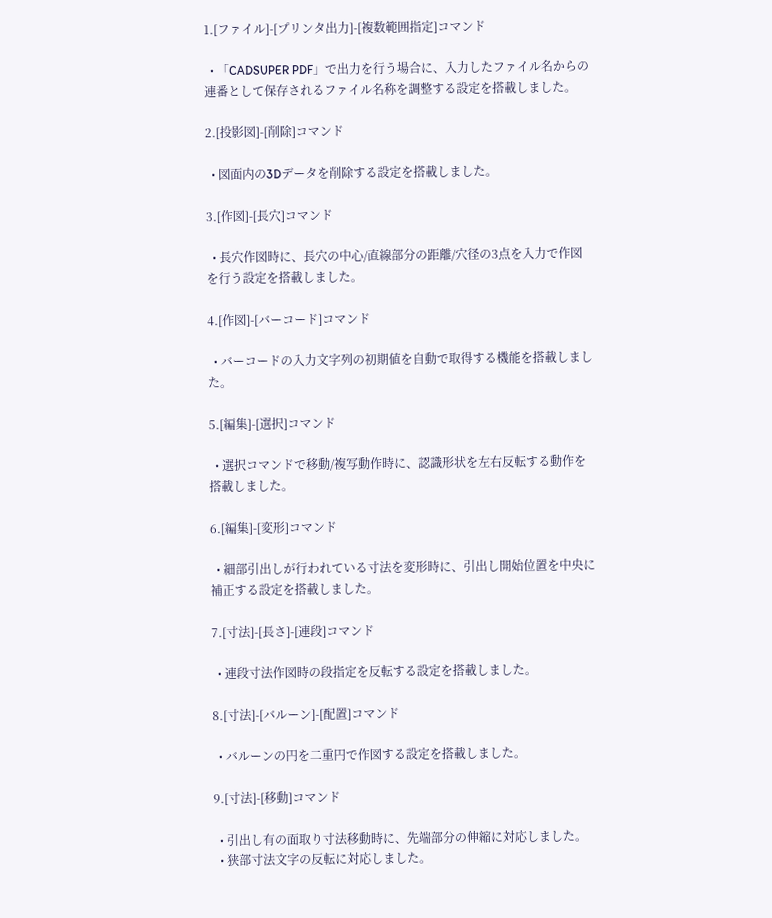1.[ファイル]-[プリンタ出力]-[複数範囲指定]コマンド

  • 「CADSUPER PDF」で出力を行う場合に、入力したファイル名からの連番として保存されるファイル名称を調整する設定を搭載しました。

2.[投影図]-[削除]コマンド

  • 図面内の3Dデータを削除する設定を搭載しました。

3.[作図]-[長穴]コマンド

  • 長穴作図時に、長穴の中心/直線部分の距離/穴径の3点を入力で作図を行う設定を搭載しました。

4.[作図]-[バーコード]コマンド

  • バーコードの入力文字列の初期値を自動で取得する機能を搭載しました。

5.[編集]-[選択]コマンド

  • 選択コマンドで移動/複写動作時に、認識形状を左右反転する動作を搭載しました。

6.[編集]-[変形]コマンド

  • 細部引出しが行われている寸法を変形時に、引出し開始位置を中央に補正する設定を搭載しました。

7.[寸法]-[長さ]-[連段]コマンド

  • 連段寸法作図時の段指定を反転する設定を搭載しました。

8.[寸法]-[バルーン]-[配置]コマンド

  • バルーンの円を二重円で作図する設定を搭載しました。

9.[寸法]-[移動]コマンド

  • 引出し有の面取り寸法移動時に、先端部分の伸縮に対応しました。
  • 狭部寸法文字の反転に対応しました。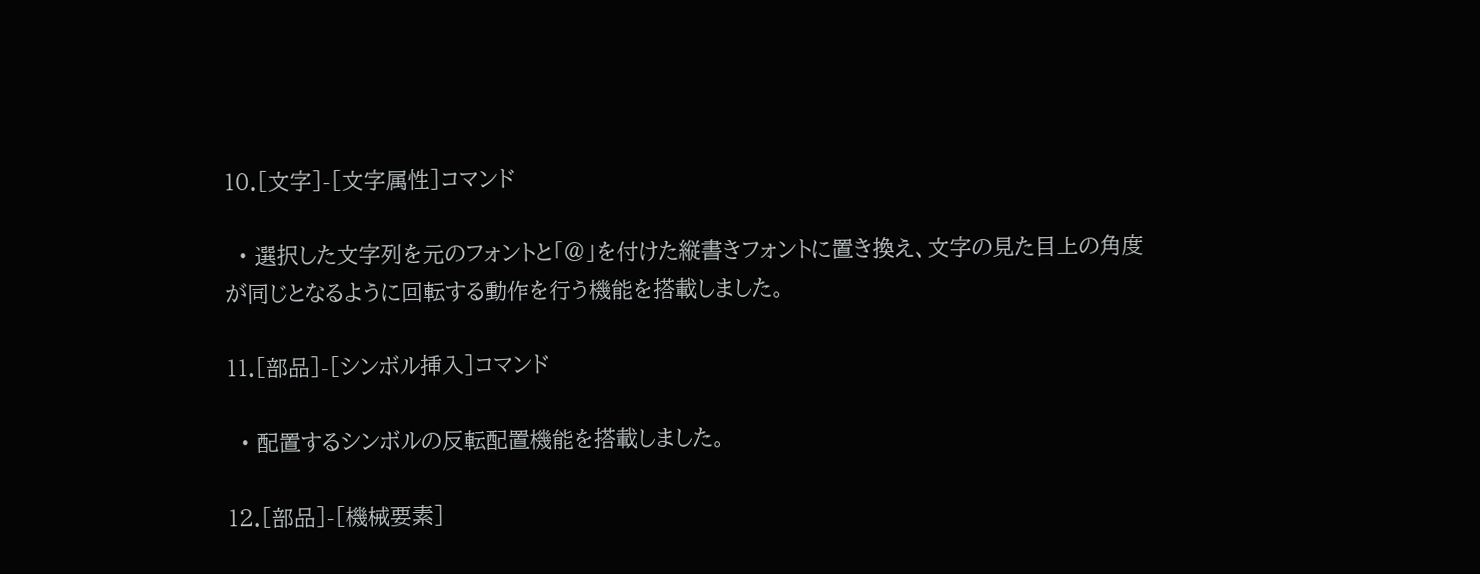10.[文字]-[文字属性]コマンド

  • 選択した文字列を元のフォントと「@」を付けた縦書きフォントに置き換え、文字の見た目上の角度が同じとなるように回転する動作を行う機能を搭載しました。

11.[部品]-[シンボル挿入]コマンド

  • 配置するシンボルの反転配置機能を搭載しました。

12.[部品]-[機械要素]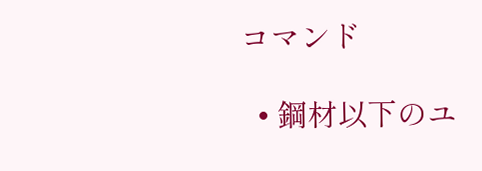コマンド

  • 鋼材以下のユ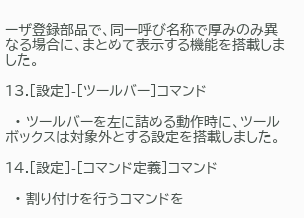ーザ登録部品で、同一呼び名称で厚みのみ異なる場合に、まとめて表示する機能を搭載しました。

13.[設定]-[ツールバー]コマンド

  • ツールバーを左に詰める動作時に、ツールボックスは対象外とする設定を搭載しました。

14.[設定]-[コマンド定義]コマンド

  • 割り付けを行うコマンドを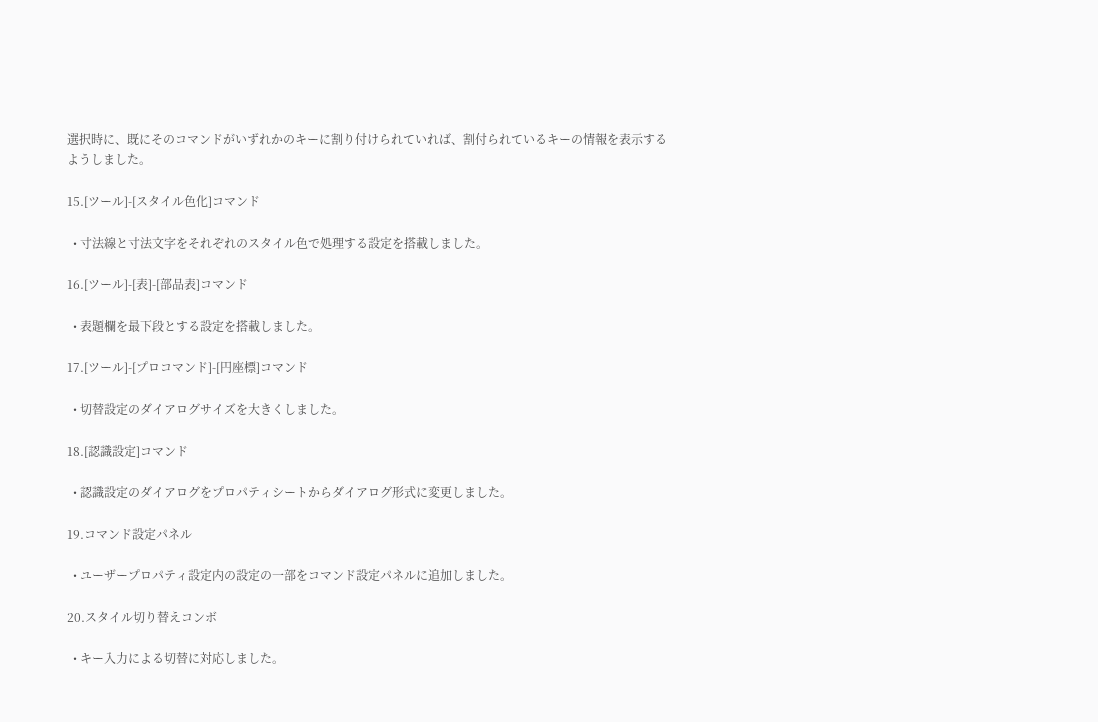選択時に、既にそのコマンドがいずれかのキーに割り付けられていれば、割付られているキーの情報を表示するようしました。

15.[ツール]-[スタイル色化]コマンド

  • 寸法線と寸法文字をそれぞれのスタイル色で処理する設定を搭載しました。

16.[ツール]-[表]-[部品表]コマンド

  • 表題欄を最下段とする設定を搭載しました。

17.[ツール]-[プロコマンド]-[円座標]コマンド

  • 切替設定のダイアログサイズを大きくしました。

18.[認識設定]コマンド

  • 認識設定のダイアログをプロパティシートからダイアログ形式に変更しました。

19.コマンド設定パネル

  • ユーザープロパティ設定内の設定の一部をコマンド設定パネルに追加しました。

20.スタイル切り替えコンボ

  • キー入力による切替に対応しました。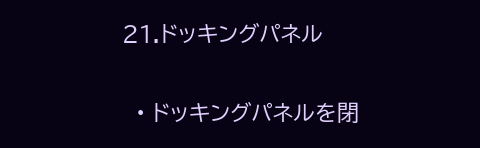21.ドッキングパネル

  • ドッキングパネルを閉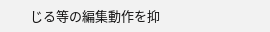じる等の編集動作を抑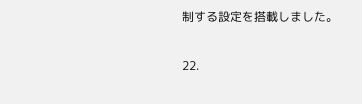制する設定を搭載しました。

22.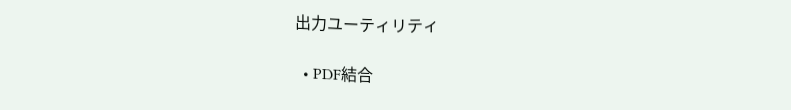出力ユーティリティ

  • PDF結合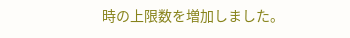時の上限数を増加しました。